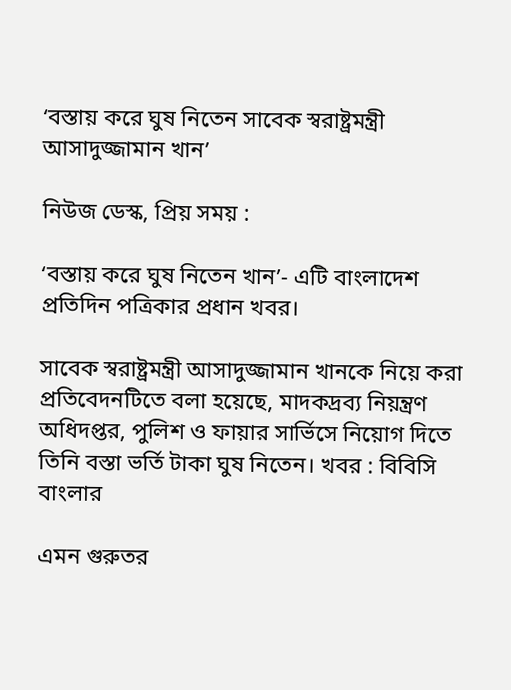‘বস্তায় করে ঘুষ নিতেন সাবেক স্বরাষ্ট্রমন্ত্রী আসাদুজ্জামান খান’

নিউজ ডেস্ক, প্রিয় সময় :

‘বস্তায় করে ঘুষ নিতেন খান’- এটি বাংলাদেশ প্রতিদিন পত্রিকার প্রধান খবর।

সাবেক স্বরাষ্ট্রমন্ত্রী আসাদুজ্জামান খানকে নিয়ে করা প্রতিবেদনটিতে বলা হয়েছে, মাদকদ্রব্য নিয়ন্ত্রণ অধিদপ্তর, পুলিশ ও ফায়ার সার্ভিসে নিয়োগ দিতে তিনি বস্তা ভর্তি টাকা ঘুষ নিতেন। খবর : বিবিসি বাংলার

এমন গুরুতর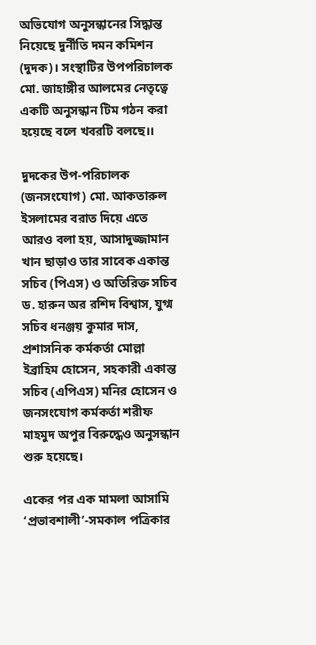অভিযোগ অনুসন্ধানের সিদ্ধান্ত নিয়েছে দুর্নীতি দমন কমিশন (দুদক)। সংস্থাটির উপপরিচালক মো. জাহাঙ্গীর আলমের নেতৃত্বে একটি অনুসন্ধান টিম গঠন করা হয়েছে বলে খবরটি বলছে।।

দুদকের উপ-পরিচালক (জনসংযোগ) মো. আকতারুল ইসলামের বরাত দিয়ে এতে আরও বলা হয়, আসাদুজ্জামান খান ছাড়াও তার সাবেক একান্ত সচিব (পিএস) ও অতিরিক্ত সচিব ড. হারুন অর রশিদ বিশ্বাস, যুগ্ম সচিব ধনঞ্জয় কুমার দাস, প্রশাসনিক কর্মকর্তা মোল্লা ইব্রাহিম হোসেন, সহকারী একান্ত সচিব (এপিএস) মনির হোসেন ও জনসংযোগ কর্মকর্তা শরীফ মাহমুদ অপুর বিরুদ্ধেও অনুসন্ধান শুরু হয়েছে।

একের পর এক মামলা আসামি ‘প্রভাবশালী’-সমকাল পত্রিকার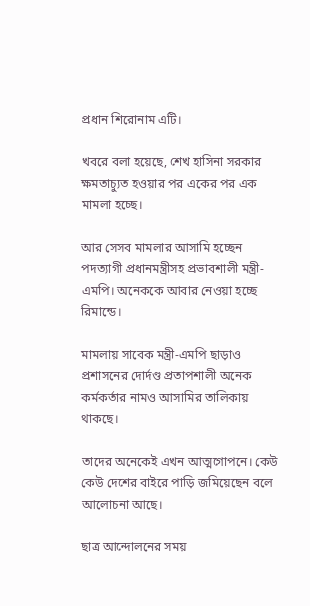প্রধান শিরোনাম এটি।

খবরে বলা হয়েছে, শেখ হাসিনা সরকার ক্ষমতাচ্যুত হওয়ার পর একের পর এক মামলা হচ্ছে।

আর সেসব মামলার আসামি হচ্ছেন পদত্যাগী প্রধানমন্ত্রীসহ প্রভাবশালী মন্ত্রী-এমপি। অনেককে আবার নেওয়া হচ্ছে রিমান্ডে।

মামলায় সাবেক মন্ত্রী-এমপি ছাড়াও প্রশাসনের দোর্দণ্ড প্রতাপশালী অনেক কর্মকর্তার নামও আসামির তালিকায় থাকছে।

তাদের অনেকেই এখন আত্মগোপনে। কেউ কেউ দেশের বাইরে পাড়ি জমিয়েছেন বলে আলোচনা আছে।

ছাত্র আন্দোলনের সময়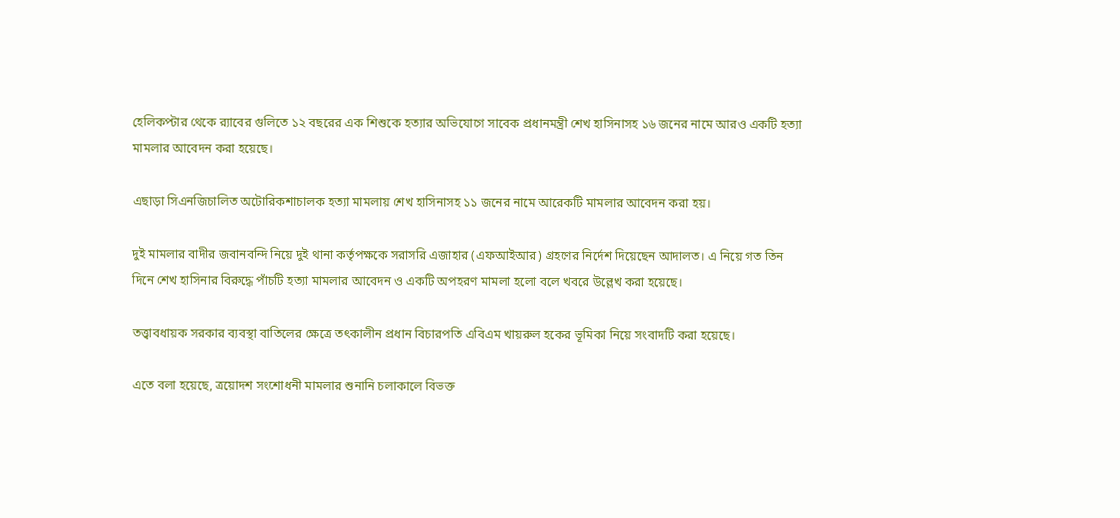হেলিকপ্টার থেকে র‍্যাবের গুলিতে ১২ বছরের এক শিশুকে হত্যার অভিযোগে সাবেক প্রধানমন্ত্রী শেখ হাসিনাসহ ১৬ জনের নামে আরও একটি হত্যা মামলার আবেদন করা হয়েছে।

এছাড়া সিএনজিচালিত অটোরিকশাচালক হত্যা মামলায় শেখ হাসিনাসহ ১১ জনের নামে আরেকটি মামলার আবেদন করা হয়।

দুই মামলার বাদীর জবানবন্দি নিয়ে দুই থানা কর্তৃপক্ষকে সরাসরি এজাহার (এফআইআর) গ্রহণের নির্দেশ দিয়েছেন আদালত। এ নিয়ে গত তিন দিনে শেখ হাসিনার বিরুদ্ধে পাঁচটি হত্যা মামলার আবেদন ও একটি অপহরণ মামলা হলো বলে খবরে উল্লেখ করা হয়েছে।

তত্ত্বাবধায়ক সরকার ব্যবস্থা বাতিলের ক্ষেত্রে তৎকালীন প্রধান বিচারপতি এবিএম খায়রুল হকের ভূমিকা নিয়ে সংবাদটি করা হয়েছে।

এতে বলা হয়েছে, ত্রয়োদশ সংশোধনী মামলার শুনানি চলাকালে বিভক্ত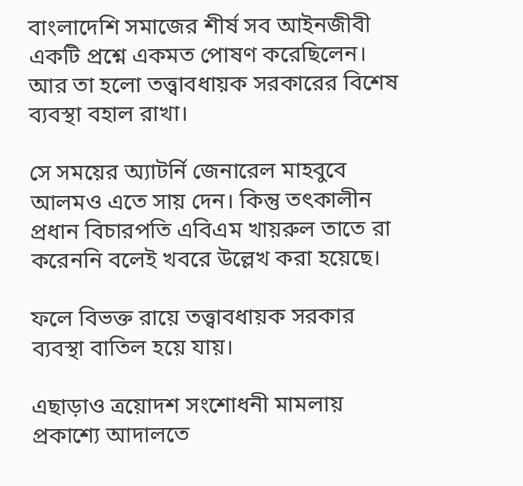বাংলাদেশি সমাজের শীর্ষ সব আইনজীবী একটি প্রশ্নে একমত পোষণ করেছিলেন। আর তা হলো তত্ত্বাবধায়ক সরকারের বিশেষ ব্যবস্থা বহাল রাখা।

সে সময়ের অ্যাটর্নি জেনারেল মাহবুবে আলমও এতে সায় দেন। কিন্তু তৎকালীন প্রধান বিচারপতি এবিএম খায়রুল তাতে রা করেননি বলেই খবরে উল্লেখ করা হয়েছে।

ফলে বিভক্ত রায়ে তত্ত্বাবধায়ক সরকার ব্যবস্থা বাতিল হয়ে যায়।

এছাড়াও ত্রয়োদশ সংশোধনী মামলায় প্রকাশ্যে আদালতে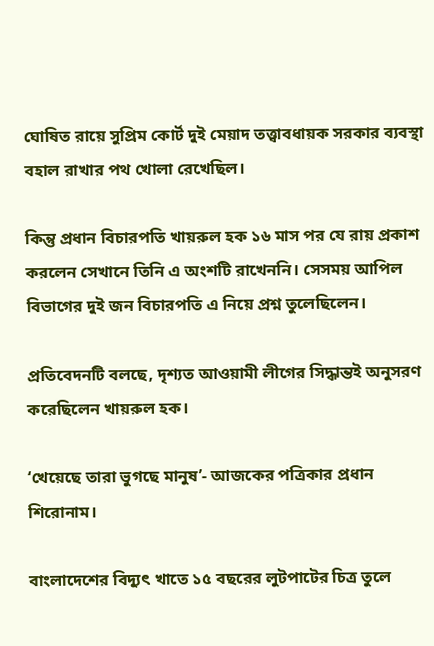ঘোষিত রায়ে সুপ্রিম কোর্ট দুই মেয়াদ তত্ত্বাবধায়ক সরকার ব্যবস্থা বহাল রাখার পথ খোলা রেখেছিল।

কিন্তু প্রধান বিচারপতি খায়রুল হক ১৬ মাস পর যে রায় প্রকাশ করলেন সেখানে তিনি এ অংশটি রাখেননি। সেসময় আপিল বিভাগের দুই জন বিচারপতি এ নিয়ে প্রশ্ন তুলেছিলেন।

প্রতিবেদনটি বলছে, দৃশ্যত আওয়ামী লীগের সিদ্ধান্তই অনুসরণ করেছিলেন খায়রুল হক।

‘খেয়েছে তারা ভুগছে মানুষ’- আজকের পত্রিকার প্রধান শিরোনাম।

বাংলাদেশের বিদ্যুৎ খাতে ১৫ বছরের লুটপাটের চিত্র তুলে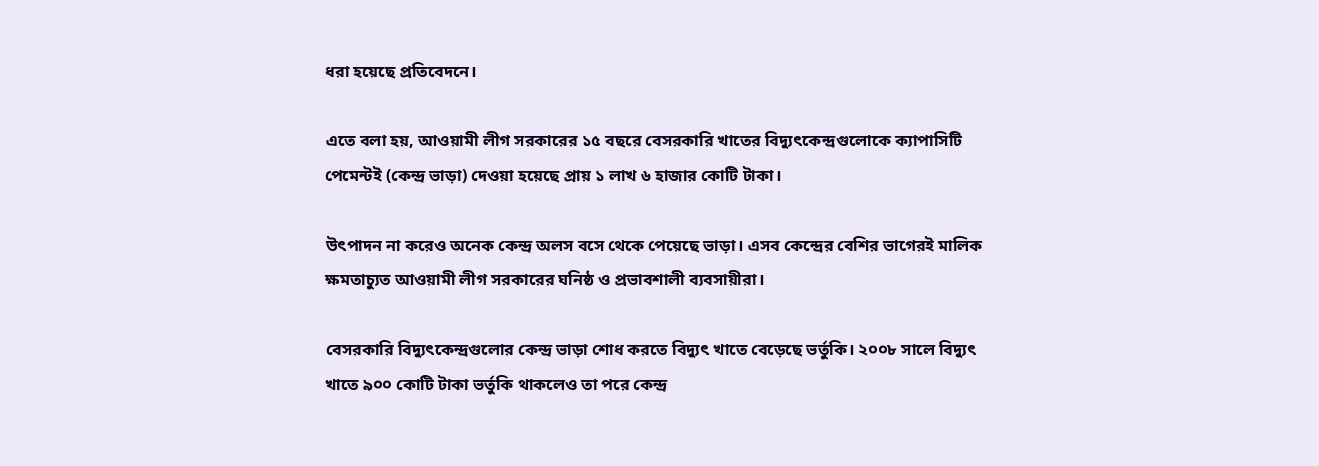ধরা হয়েছে প্রতিবেদনে।

এতে বলা হয়, আওয়ামী লীগ সরকারের ১৫ বছরে বেসরকারি খাতের বিদ্যুৎকেন্দ্রগুলোকে ক্যাপাসিটি পেমেন্টই (কেন্দ্র ভাড়া) দেওয়া হয়েছে প্রায় ১ লাখ ৬ হাজার কোটি টাকা।

উৎপাদন না করেও অনেক কেন্দ্র অলস বসে থেকে পেয়েছে ভাড়া। এসব কেন্দ্রের বেশির ভাগেরই মালিক ক্ষমতাচ্যুত আওয়ামী লীগ সরকারের ঘনিষ্ঠ ও প্রভাবশালী ব্যবসায়ীরা।

বেসরকারি বিদ্যুৎকেন্দ্রগুলোর কেন্দ্র ভাড়া শোধ করতে বিদ্যুৎ খাতে বেড়েছে ভর্তুকি। ২০০৮ সালে বিদ্যুৎ খাতে ৯০০ কোটি টাকা ভর্তুকি থাকলেও তা পরে কেন্দ্র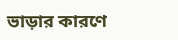ভাড়ার কারণে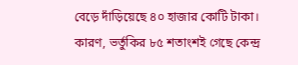বেড়ে দাঁড়িয়েছে ৪০ হাজার কোটি টাকা। কারণ, ভর্তুকির ৮৫ শতাংশই গেছে কেন্দ্র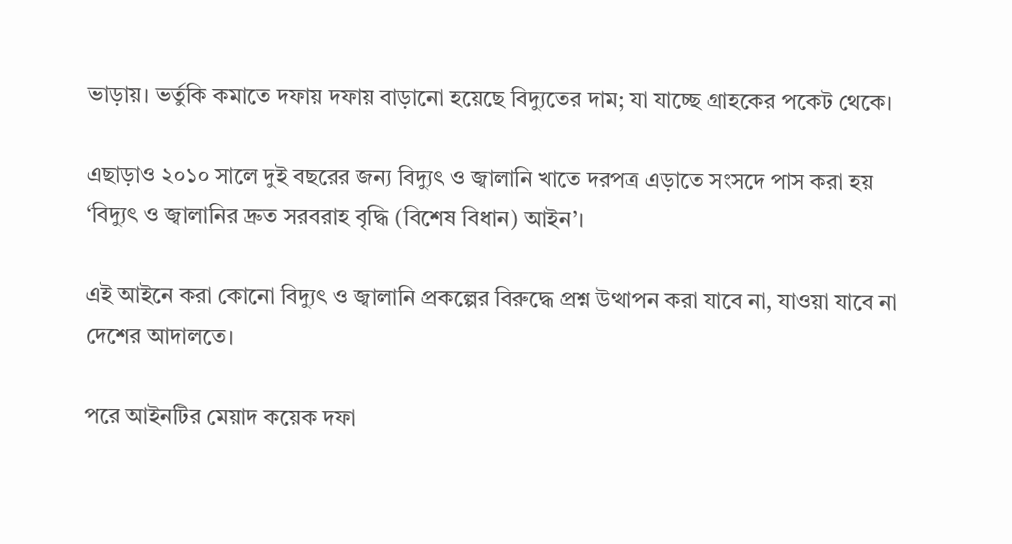ভাড়ায়। ভর্তুকি কমাতে দফায় দফায় বাড়ানো হয়েছে বিদ্যুতের দাম; যা যাচ্ছে গ্রাহকের পকেট থেকে।

এছাড়াও ২০১০ সালে দুই বছরের জন্য বিদ্যুৎ ও জ্বালানি খাতে দরপত্র এড়াতে সংসদে পাস করা হয় ‘বিদ্যুৎ ও জ্বালানির দ্রুত সরবরাহ বৃদ্ধি (বিশেষ বিধান) আইন’।

এই আইনে করা কোনো বিদ্যুৎ ও জ্বালানি প্রকল্পের বিরুদ্ধে প্রশ্ন উত্থাপন করা যাবে না, যাওয়া যাবে না দেশের আদালতে।

পরে আইনটির মেয়াদ কয়েক দফা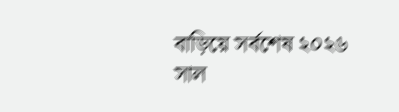বাড়িয়ে সর্বশেষ ২০২৬ সাল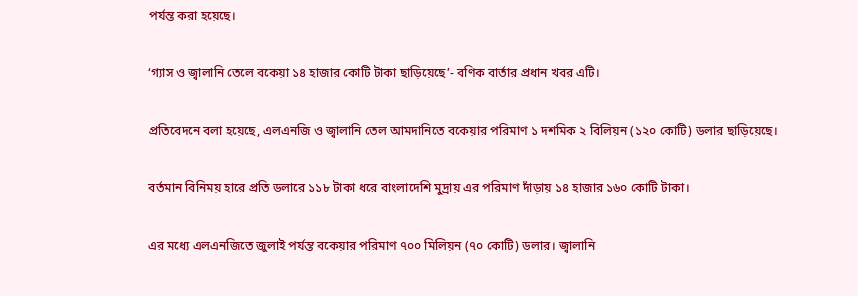পর্যন্ত করা হয়েছে।

‘গ্যাস ও জ্বালানি তেলে বকেয়া ১৪ হাজার কোটি টাকা ছাড়িয়েছে’- বণিক বার্তার প্রধান খবর এটি।

প্রতিবেদনে বলা হয়েছে, এলএনজি ও জ্বালানি তেল আমদানিতে বকেয়ার পরিমাণ ১ দশমিক ২ বিলিয়ন (১২০ কোটি) ডলার ছাড়িয়েছে।

বর্তমান বিনিময় হারে প্রতি ডলারে ১১৮ টাকা ধরে বাংলাদেশি মুদ্রায় এর পরিমাণ দাঁড়ায় ১৪ হাজার ১৬০ কোটি টাকা।

এর মধ্যে এলএনজিতে জুলাই পর্যন্ত বকেয়ার পরিমাণ ৭০০ মিলিয়ন (৭০ কোটি) ডলার। জ্বালানি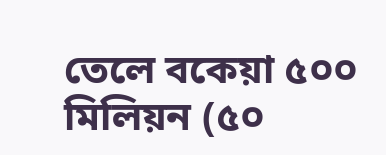তেলে বকেয়া ৫০০ মিলিয়ন (৫০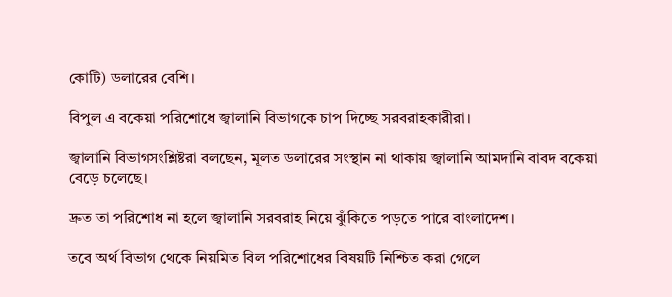কোটি) ডলারের বেশি।

বিপুল এ বকেয়া পরিশোধে জ্বালানি বিভাগকে চাপ দিচ্ছে সরবরাহকারীরা।

জ্বালানি বিভাগসংশ্লিষ্টরা বলছেন, মূলত ডলারের সংস্থান না থাকায় জ্বালানি আমদানি বাবদ বকেয়া বেড়ে চলেছে।

দ্রুত তা পরিশোধ না হলে জ্বালানি সরবরাহ নিয়ে ঝুঁকিতে পড়তে পারে বাংলাদেশ।

তবে অর্থ বিভাগ থেকে নিয়মিত বিল পরিশোধের বিষয়টি নিশ্চিত করা গেলে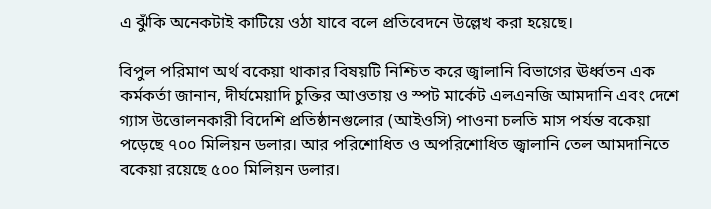এ ঝুঁকি অনেকটাই কাটিয়ে ওঠা যাবে বলে প্রতিবেদনে উল্লেখ করা হয়েছে।

বিপুল পরিমাণ অর্থ বকেয়া থাকার বিষয়টি নিশ্চিত করে জ্বালানি বিভাগের ঊর্ধ্বতন এক কর্মকর্তা জানান, দীর্ঘমেয়াদি চুক্তির আওতায় ও স্পট মার্কেট এলএনজি আমদানি এবং দেশে গ্যাস উত্তোলনকারী বিদেশি প্রতিষ্ঠানগুলোর (আইওসি) পাওনা চলতি মাস পর্যন্ত বকেয়া পড়েছে ৭০০ মিলিয়ন ডলার। আর পরিশোধিত ও অপরিশোধিত জ্বালানি তেল আমদানিতে বকেয়া রয়েছে ৫০০ মিলিয়ন ডলার।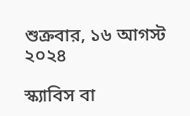শুক্রবার, ১৬ আগস্ট ২০২৪

স্ক্যাবিস বা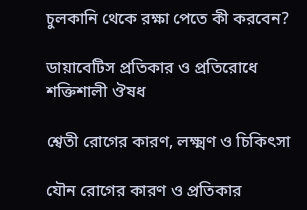চুলকানি থেকে রক্ষা পেতে কী করবেন?

ডায়াবেটিস প্রতিকার ও প্রতিরোধে শক্তিশালী ঔষধ

শ্বেতী রোগের কারণ, লক্ষ্মণ ও চিকিৎসা

যৌন রোগের কারণ ও প্রতিকার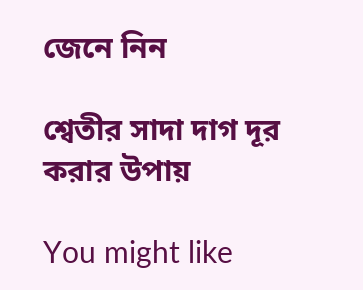জেনে নিন

শ্বেতীর সাদা দাগ দূর করার উপায়

You might like